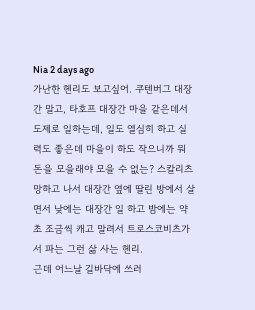Nia 2 days ago
가난한 헨리도 보고싶어. 쿠텐버그 대장간 말고, 타호프 대장간 마을 같은데서 도제로 일하는데, 일도 열심히 하고 실력도 좋은데 마을이 하도 작으니까 뭐 돈을 모을래야 모을 수 없는? 스칼리츠 망하고 나서 대장간 옆에 딸린 방에서 살면서 낮에는 대장간 일 하고 밤에는 약초 조금씩 캐고 말려서 트로스코비츠가서 파는 그런 삶 사는 헨리.
근데 어느날 길바닥에 쓰러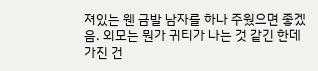져있는 웬 금발 남자를 하나 주웠으면 좋겠음. 외모는 뭔가 귀티가 나는 것 같긴 한데 가진 건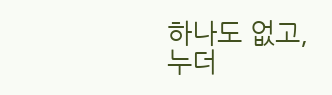하나도 없고, 누더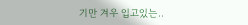기만 겨우 입고있는..